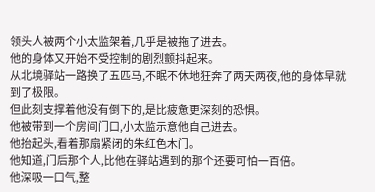领头人被两个小太监架着,几乎是被拖了进去。
他的身体又开始不受控制的剧烈颤抖起来。
从北境驿站一路换了五匹马,不眠不休地狂奔了两天两夜,他的身体早就到了极限。
但此刻支撑着他没有倒下的,是比疲惫更深刻的恐惧。
他被带到一个房间门口,小太监示意他自己进去。
他抬起头,看着那扇紧闭的朱红色木门。
他知道,门后那个人,比他在驿站遇到的那个还要可怕一百倍。
他深吸一口气,整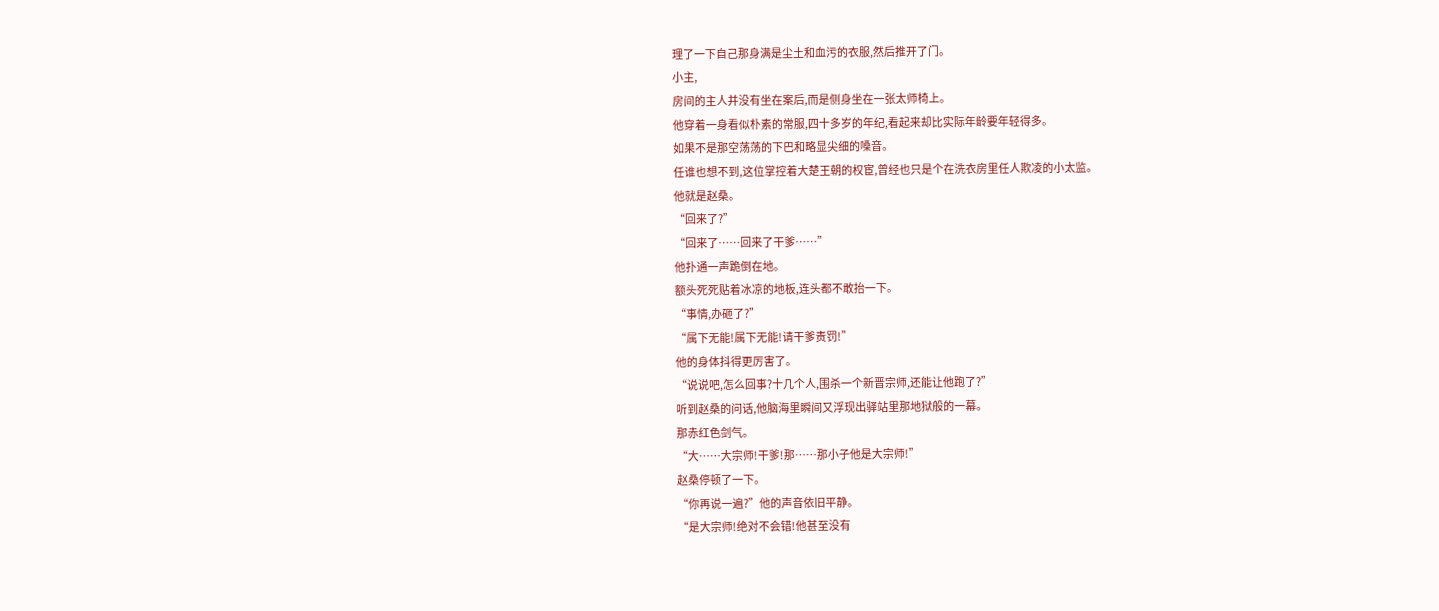理了一下自己那身满是尘土和血污的衣服,然后推开了门。
小主,
房间的主人并没有坐在案后,而是侧身坐在一张太师椅上。
他穿着一身看似朴素的常服,四十多岁的年纪,看起来却比实际年龄要年轻得多。
如果不是那空荡荡的下巴和略显尖细的嗓音。
任谁也想不到,这位掌控着大楚王朝的权宦,曾经也只是个在洗衣房里任人欺凌的小太监。
他就是赵桑。
“回来了?”
“回来了……回来了干爹……”
他扑通一声跪倒在地。
额头死死贴着冰凉的地板,连头都不敢抬一下。
“事情,办砸了?”
“属下无能!属下无能!请干爹责罚!”
他的身体抖得更厉害了。
“说说吧,怎么回事?十几个人,围杀一个新晋宗师,还能让他跑了?”
听到赵桑的问话,他脑海里瞬间又浮现出驿站里那地狱般的一幕。
那赤红色剑气。
“大……大宗师!干爹!那……那小子他是大宗师!”
赵桑停顿了一下。
“你再说一遍?”他的声音依旧平静。
“是大宗师!绝对不会错!他甚至没有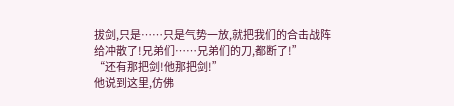拔剑,只是……只是气势一放,就把我们的合击战阵给冲散了!兄弟们……兄弟们的刀,都断了!”
“还有那把剑!他那把剑!”
他说到这里,仿佛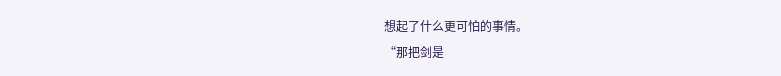想起了什么更可怕的事情。
“那把剑是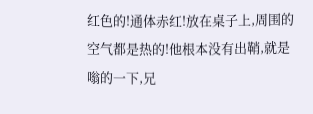红色的!通体赤红!放在桌子上,周围的空气都是热的!他根本没有出鞘,就是嗡的一下,兄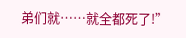弟们就……就全都死了!”